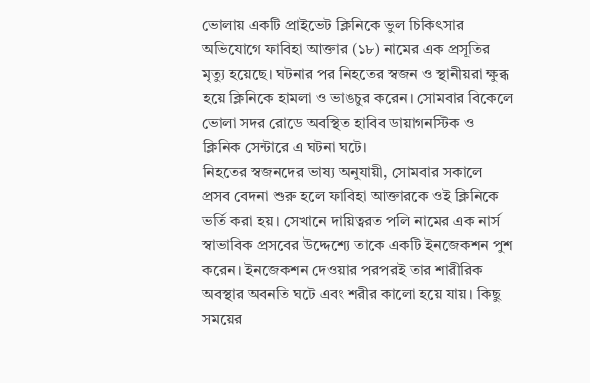ভোলায় একটি প্রাইভেট ক্লিনিকে ভুল চিকিৎসার অভিযোগে ফাবিহা আক্তার (১৮) নামের এক প্রসূতির মৃত্যু হয়েছে। ঘটনার পর নিহতের স্বজন ও স্থানীয়রা ক্ষুব্ধ হয়ে ক্লিনিকে হামলা ও ভাঙচুর করেন। সোমবার বিকেলে ভোলা সদর রোডে অবস্থিত হাবিব ডায়াগনস্টিক ও ক্লিনিক সেন্টারে এ ঘটনা ঘটে।
নিহতের স্বজনদের ভাষ্য অনুযায়ী, সোমবার সকালে প্রসব বেদনা শুরু হলে ফাবিহা আক্তারকে ওই ক্লিনিকে ভর্তি করা হয়। সেখানে দায়িত্বরত পলি নামের এক নার্স স্বাভাবিক প্রসবের উদ্দেশ্যে তাকে একটি ইনজেকশন পুশ করেন। ইনজেকশন দেওয়ার পরপরই তার শারীরিক অবস্থার অবনতি ঘটে এবং শরীর কালো হয়ে যায়। কিছু সময়ের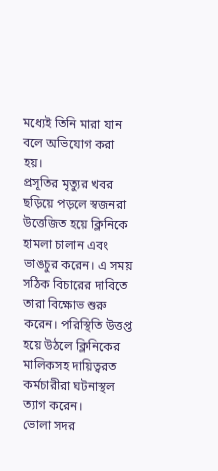মধ্যেই তিনি মারা যান বলে অভিযোগ করা হয়।
প্রসূতির মৃত্যুর খবর ছড়িয়ে পড়লে স্বজনরা উত্তেজিত হয়ে ক্লিনিকে হামলা চালান এবং ভাঙচুর করেন। এ সময় সঠিক বিচারের দাবিতে তারা বিক্ষোভ শুরু করেন। পরিস্থিতি উত্তপ্ত হয়ে উঠলে ক্লিনিকের মালিকসহ দায়িত্বরত কর্মচারীরা ঘটনাস্থল ত্যাগ করেন।
ভোলা সদর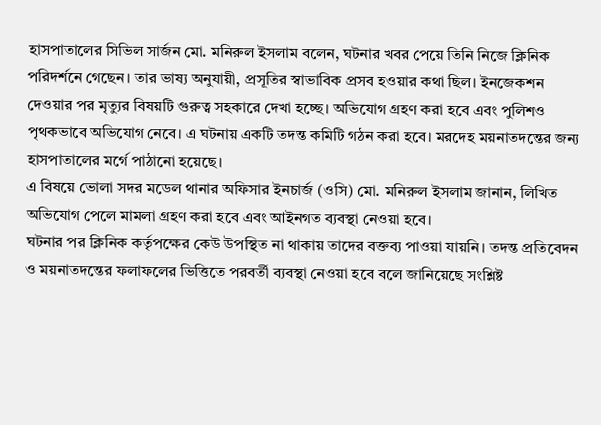হাসপাতালের সিভিল সার্জন মো. মনিরুল ইসলাম বলেন, ঘটনার খবর পেয়ে তিনি নিজে ক্লিনিক পরিদর্শনে গেছেন। তার ভাষ্য অনুযায়ী, প্রসূতির স্বাভাবিক প্রসব হওয়ার কথা ছিল। ইনজেকশন দেওয়ার পর মৃত্যুর বিষয়টি গুরুত্ব সহকারে দেখা হচ্ছে। অভিযোগ গ্রহণ করা হবে এবং পুলিশও পৃথকভাবে অভিযোগ নেবে। এ ঘটনায় একটি তদন্ত কমিটি গঠন করা হবে। মরদেহ ময়নাতদন্তের জন্য হাসপাতালের মর্গে পাঠানো হয়েছে।
এ বিষয়ে ভোলা সদর মডেল থানার অফিসার ইনচার্জ (ওসি) মো. মনিরুল ইসলাম জানান, লিখিত অভিযোগ পেলে মামলা গ্রহণ করা হবে এবং আইনগত ব্যবস্থা নেওয়া হবে।
ঘটনার পর ক্লিনিক কর্তৃপক্ষের কেউ উপস্থিত না থাকায় তাদের বক্তব্য পাওয়া যায়নি। তদন্ত প্রতিবেদন ও ময়নাতদন্তের ফলাফলের ভিত্তিতে পরবর্তী ব্যবস্থা নেওয়া হবে বলে জানিয়েছে সংশ্লিষ্ট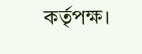কর্তৃপক্ষ।